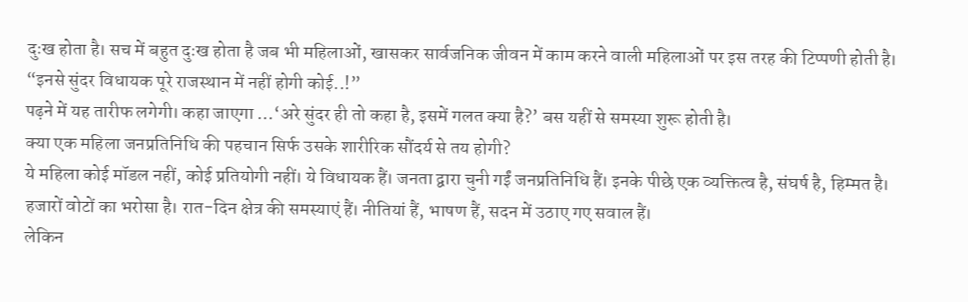दुःख होता है। सच में बहुत दुःख होता है जब भी महिलाओं, खासकर सार्वजनिक जीवन में काम करने वाली महिलाओं पर इस तरह की टिप्पणी होती है।
“इनसे सुंदर विधायक पूरे राजस्थान में नहीं होगी कोई..!”
पढ़ने में यह तारीफ लगेगी। कहा जाएगा …‘अरे सुंदर ही तो कहा है, इसमें गलत क्या है?’ बस यहीं से समस्या शुरू होती है।
क्या एक महिला जनप्रतिनिधि की पहचान सिर्फ उसके शारीरिक सौंदर्य से तय होगी?
ये महिला कोई मॉडल नहीं, कोई प्रतियोगी नहीं। ये विधायक हैं। जनता द्वारा चुनी गईं जनप्रतिनिधि हैं। इनके पीछे एक व्यक्तित्व है, संघर्ष है, हिम्मत है। हजारों वोटों का भरोसा है। रात-दिन क्षेत्र की समस्याएं हैं। नीतियां हैं, भाषण हैं, सदन में उठाए गए सवाल हैं।
लेकिन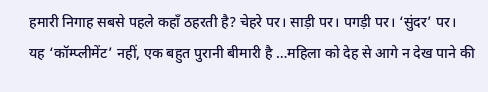हमारी निगाह सबसे पहले कहाँ ठहरती है? चेहरे पर। साड़ी पर। पगड़ी पर। ‘सुंदर’ पर।
यह ‘कॉम्प्लीमेंट’ नहीं, एक बहुत पुरानी बीमारी है …महिला को देह से आगे न देख पाने की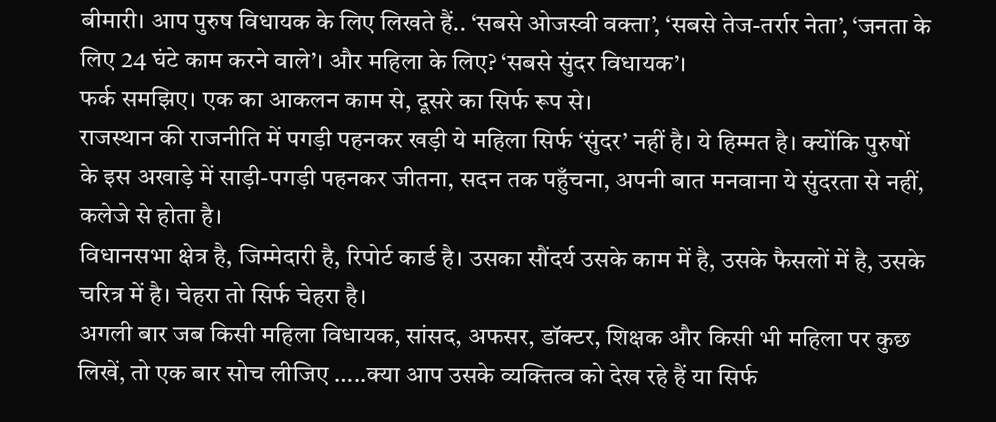बीमारी। आप पुरुष विधायक के लिए लिखते हैं.. ‘सबसे ओजस्वी वक्ता’, ‘सबसे तेज-तर्रार नेता’, ‘जनता के लिए 24 घंटे काम करने वाले’। और महिला के लिए? ‘सबसे सुंदर विधायक’।
फर्क समझिए। एक का आकलन काम से, दूसरे का सिर्फ रूप से।
राजस्थान की राजनीति में पगड़ी पहनकर खड़ी ये महिला सिर्फ ‘सुंदर’ नहीं है। ये हिम्मत है। क्योंकि पुरुषों के इस अखाड़े में साड़ी-पगड़ी पहनकर जीतना, सदन तक पहुँचना, अपनी बात मनवाना ये सुंदरता से नहीं, कलेजे से होता है।
विधानसभा क्षेत्र है, जिम्मेदारी है, रिपोर्ट कार्ड है। उसका सौंदर्य उसके काम में है, उसके फैसलों में है, उसके चरित्र में है। चेहरा तो सिर्फ चेहरा है।
अगली बार जब किसी महिला विधायक, सांसद, अफसर, डॉक्टर, शिक्षक और किसी भी महिला पर कुछ लिखें, तो एक बार सोच लीजिए …..क्या आप उसके व्यक्तित्व को देख रहे हैं या सिर्फ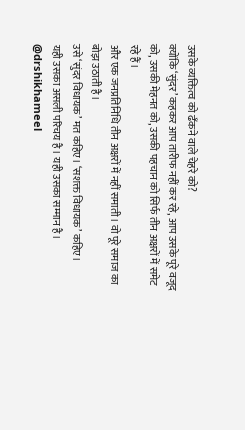उसके व्यक्तित्व को ढँकने वाले चेहरे को?
क्योंकि ‘सुंदर’ कहकर आप तारीफ नहीं कर रहे, आप उसके पूरे वजूद को, उसकी मेहनत को, उसकी पहचान को सिर्फ तीन अक्षरों में समेट रहे हैं।
और एक जनप्रतिनिधि तीन अक्षरों में नहीं समाती। वो पूरे समाज का बोझ उठाती है।
उसे ‘सुंदर विधायक’ मत कहिए। ‘सशक्त विधायक’ कहिए।
यही उसका असली परिचय है। यही उसका सम्मान है।
@drshikhameel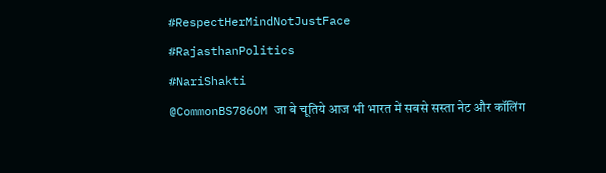#RespectHerMindNotJustFace
#RajasthanPolitics
#NariShakti
@CommonBS786OM जा बे चूतिये आज भी भारत में सबसे सस्ता नेट और कॉलिंग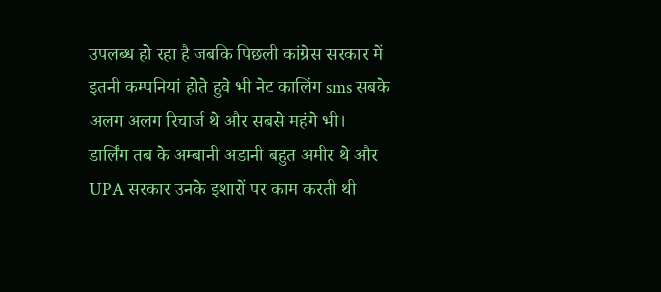उपलब्ध हो रहा है जबकि पिछली कांग्रेस सरकार में इतनी कम्पनियां होते हुवे भी नेट कालिंग sms सबके अलग अलग रिचार्ज थे और सबसे महंगे भी।
डार्लिंग तब के अम्बानी अडानी बहुत अमीर थे और UPA सरकार उनके इशारों पर काम करती थी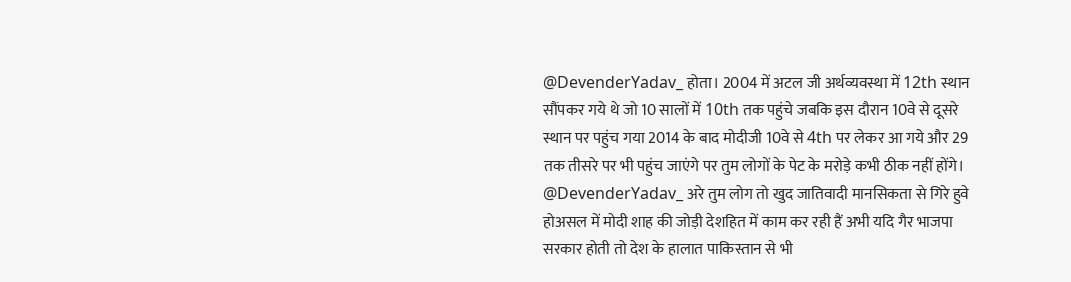@DevenderYadav_ होता। 2004 में अटल जी अर्थव्यवस्था में 12th स्थान सौंपकर गये थे जो 10 सालों में 10th तक पहुंचे जबकि इस दौरान 10वे से दूसरे स्थान पर पहुंच गया 2014 के बाद मोदीजी 10वे से 4th पर लेकर आ गये और 29 तक तीसरे पर भी पहुंच जाएंगे पर तुम लोगों के पेट के मरोड़े कभी ठीक नहीं होंगे।
@DevenderYadav_ अरे तुम लोग तो खुद जातिवादी मानसिकता से गिरे हुवे होअसल में मोदी शाह की जोड़ी देशहित में काम कर रही हैं अभी यदि गैर भाजपा सरकार होती तो देश के हालात पाकिस्तान से भी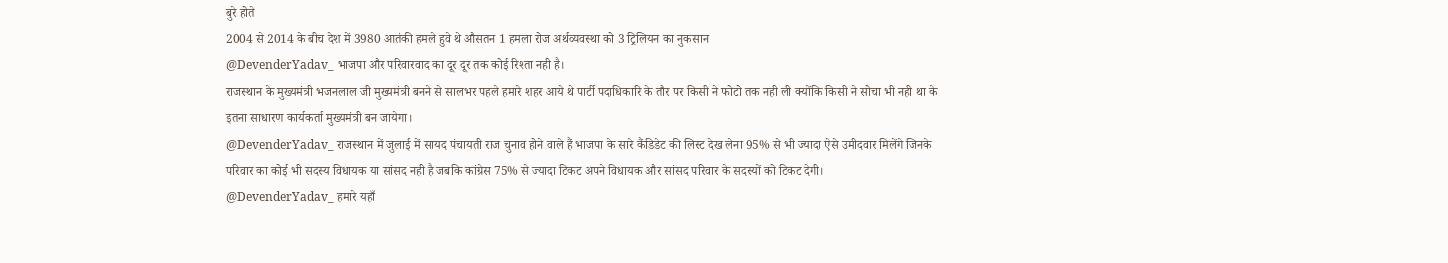बुरे होते
2004 से 2014 के बीच देश में 3980 आतंकी हमले हुवे थे औसतन 1 हमला रोज अर्थव्यवस्था को 3 ट्रिलियन का नुकसान
@DevenderYadav_ भाजपा और परिवारवाद का दूर दूर तक कोई रिश्ता नही है।
राजस्थान के मुख्यमंत्री भजनलाल जी मुख्यमंत्री बनने से सालभर पहले हमारे शहर आये थे पार्टी पदाधिकारि के तौर पर किसी ने फोटो तक नही ली क्योंकि किसी ने सोचा भी नही था के इतना साधारण कार्यकर्ता मुख्यमंत्री बन जायेगा।
@DevenderYadav_ राजस्थान में जुलाई में सायद पंचायती राज चुनाव होने वाले हैं भाजपा के सारे कैंडिडेट की लिस्ट देख लेना 95% से भी ज्यादा ऐसे उमीदवार मिलेंगे जिनके परिवार का कोई भी सदस्य विधायक या सांसद नही है जबकि कांग्रेस 75% से ज्यादा टिकट अपने विधायक और सांसद परिवार के सदस्यों को टिकट देगी।
@DevenderYadav_ हमारे यहाँ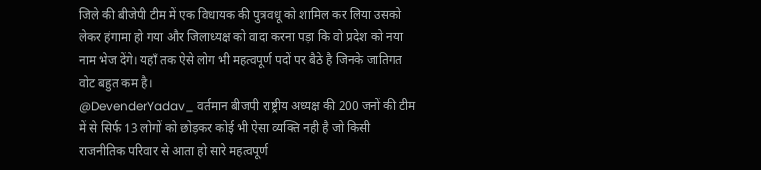जिले की बीजेपी टीम में एक विधायक की पुत्रवधू को शामिल कर लिया उसको लेकर हंगामा हो गया और जिलाध्यक्ष को वादा करना पड़ा कि वो प्रदेश को नया नाम भेज देंगे। यहाँ तक ऐसे लोग भी महत्वपूर्ण पदों पर बैठे है जिनके जातिगत वोट बहुत कम है।
@DevenderYadav_ वर्तमान बीजपी राष्ट्रीय अध्यक्ष की 200 जनों की टीम में से सिर्फ 13 लोगों को छोड़कर कोई भी ऐसा व्यक्ति नही है जो किसी राजनीतिक परिवार से आता हो सारे महत्वपूर्ण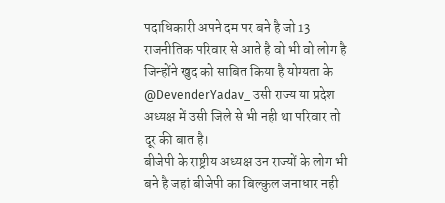पदाधिकारी अपने दम पर बने है जो 13 राजनीतिक परिवार से आते है वो भी वो लोग है जिन्होंने खुद को साबित किया है योग्यता के
@DevenderYadav_ उसी राज्य या प्रदेश अध्यक्ष में उसी जिले से भी नही था परिवार तो दूर की बात है।
बीजेपी के राष्ट्रीय अध्यक्ष उन राज्यों के लोग भी बने है जहां बीजेपी का बिल्कुल जनाधार नही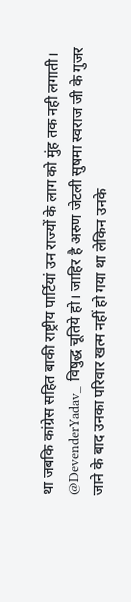था जबकि कांग्रेस सहित बाकी राष्ट्रीय पार्टियां उन राज्यों के लाग को मुंह तक नही लगाती।
@DevenderYadav_ विषुद्ध चूतिये हो। जाहिर है अरुण जेटली सुषमा स्वराज जी के गुजर जाने के बाद उनका परिवार खत्म नहीं हो गया था लेकिन उनके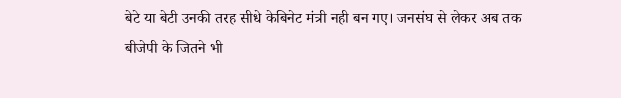बेटे या बेटी उनकी तरह सीधे केबिनेट मंत्री नही बन गए। जनसंघ से लेकर अब तक बीजेपी के जितने भी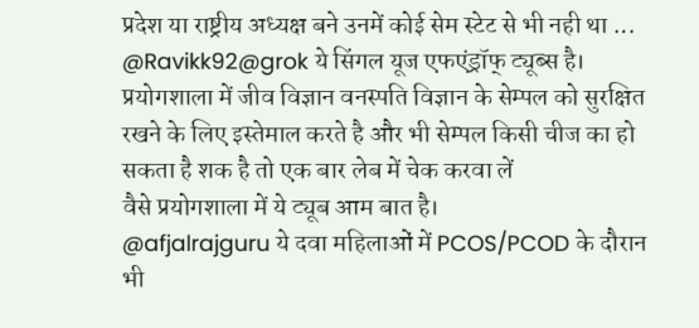प्रदेश या राष्ट्रीय अध्यक्ष बने उनमें कोई सेम स्टेट से भी नही था ...
@Ravikk92@grok ये सिंगल यूज एफएंड्रॉफ् ट्यूब्स है। प्रयोगशाला में जीव विज्ञान वनस्पति विज्ञान के सेम्पल को सुरक्षित रखने के लिए इस्तेमाल करते है और भी सेम्पल किसी चीज का हो सकता है शक है तो एक बार लेब में चेक करवा लें
वैसे प्रयोगशाला में ये ट्यूब आम बात है।
@afjalrajguru ये दवा महिलाओं में PCOS/PCOD के दौरान भी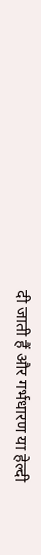दी जाती हैं और गर्भधारण या हेल्दी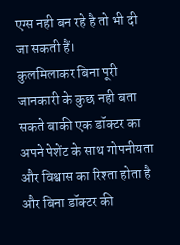एग्स नही बन रहे है तो भी दी जा सकती हैं।
कुलमिलाकर बिना पूरी जानकारी के कुछ नही बता सकते बाकी एक डॉक्टर का अपने पेशेंट के साथ गोपनीयता और विश्वास का रिश्ता होता है और बिना डॉक्टर की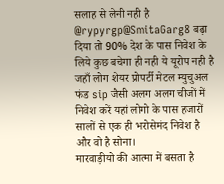सलाह से लेनी नही है
@rypyrgp@SmitaGarg8 बढ़ा दिया तो 90% देश के पास निवेश के लिये कुछ बचेगा ही नही ये यूरोप नही है जहाँ लोग शेयर प्रोपर्टी मेटल म्युचुअल फंड sip जैसी अलग अलग चीजों में निवेश करें यहां लोगो के पास हजारों सालों से एक ही भरोसेमंद निवेश है और वो है सोना।
मारवाड़ीयो की आत्मा में बसता है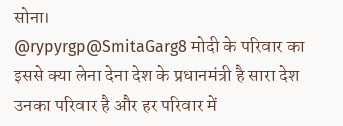सोना।
@rypyrgp@SmitaGarg8 मोदी के परिवार का इससे क्या लेना देना देश के प्रधानमंत्री है सारा देश उनका परिवार है और हर परिवार में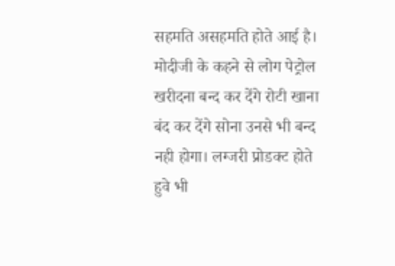सहमति असहमति होते आई है। मोदीजी के कहने से लोग पेट्रोल खरीदना बन्द कर देंगे रोटी खाना बंद कर देंगे सोना उनसे भी बन्द नही होगा। लग्जरी प्रोडक्ट होते हुवे भी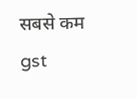सबसे कम gst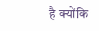है क्योंकि